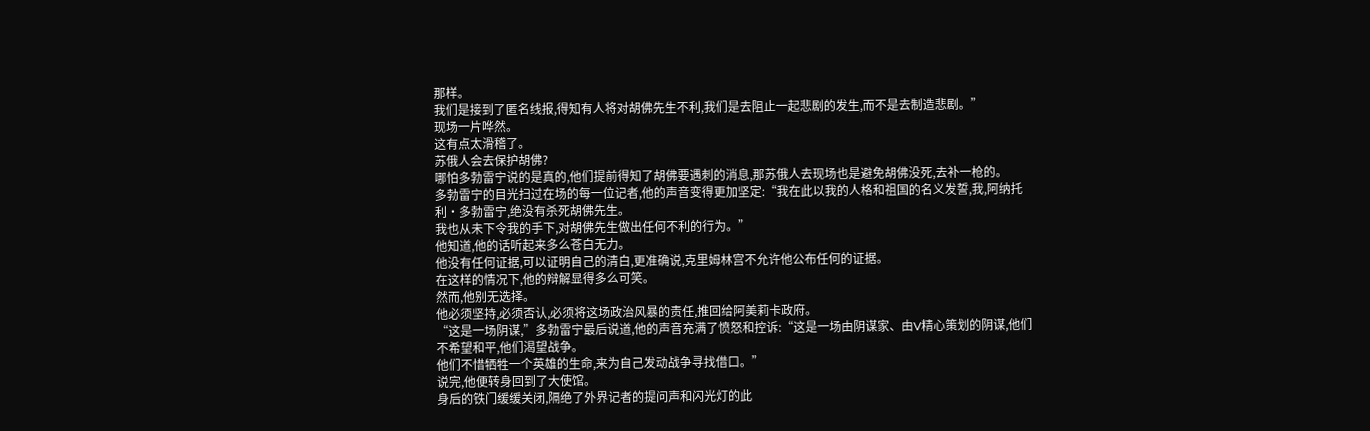那样。
我们是接到了匿名线报,得知有人将对胡佛先生不利,我们是去阻止一起悲剧的发生,而不是去制造悲剧。”
现场一片哗然。
这有点太滑稽了。
苏俄人会去保护胡佛?
哪怕多勃雷宁说的是真的,他们提前得知了胡佛要遇刺的消息,那苏俄人去现场也是避免胡佛没死,去补一枪的。
多勃雷宁的目光扫过在场的每一位记者,他的声音变得更加坚定:“我在此以我的人格和祖国的名义发誓,我,阿纳托利·多勃雷宁,绝没有杀死胡佛先生。
我也从未下令我的手下,对胡佛先生做出任何不利的行为。”
他知道,他的话听起来多么苍白无力。
他没有任何证据,可以证明自己的清白,更准确说,克里姆林宫不允许他公布任何的证据。
在这样的情况下,他的辩解显得多么可笑。
然而,他别无选择。
他必须坚持,必须否认,必须将这场政治风暴的责任,推回给阿美莉卡政府。
“这是一场阴谋,”多勃雷宁最后说道,他的声音充满了愤怒和控诉:“这是一场由阴谋家、由V精心策划的阴谋,他们不希望和平,他们渴望战争。
他们不惜牺牲一个英雄的生命,来为自己发动战争寻找借口。”
说完,他便转身回到了大使馆。
身后的铁门缓缓关闭,隔绝了外界记者的提问声和闪光灯的此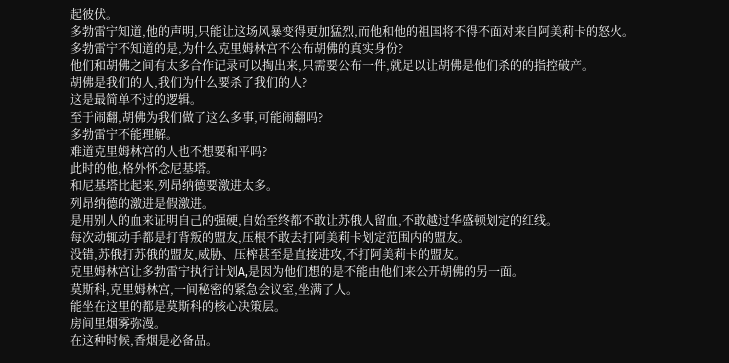起彼伏。
多勃雷宁知道,他的声明,只能让这场风暴变得更加猛烈,而他和他的祖国将不得不面对来自阿美莉卡的怒火。
多勃雷宁不知道的是,为什么克里姆林宫不公布胡佛的真实身份?
他们和胡佛之间有太多合作记录可以掏出来,只需要公布一件,就足以让胡佛是他们杀的的指控破产。
胡佛是我们的人,我们为什么要杀了我们的人?
这是最简单不过的逻辑。
至于闹翻,胡佛为我们做了这么多事,可能闹翻吗?
多勃雷宁不能理解。
难道克里姆林宫的人也不想要和平吗?
此时的他,格外怀念尼基塔。
和尼基塔比起来,列昂纳德要激进太多。
列昂纳德的激进是假激进。
是用别人的血来证明自己的强硬,自始至终都不敢让苏俄人留血,不敢越过华盛顿划定的红线。
每次动辄动手都是打背叛的盟友,压根不敢去打阿美莉卡划定范围内的盟友。
没错,苏俄打苏俄的盟友,威胁、压榨甚至是直接进攻,不打阿美莉卡的盟友。
克里姆林宫让多勃雷宁执行计划A,是因为他们想的是不能由他们来公开胡佛的另一面。
莫斯科,克里姆林宫,一间秘密的紧急会议室,坐满了人。
能坐在这里的都是莫斯科的核心决策层。
房间里烟雾弥漫。
在这种时候,香烟是必备品。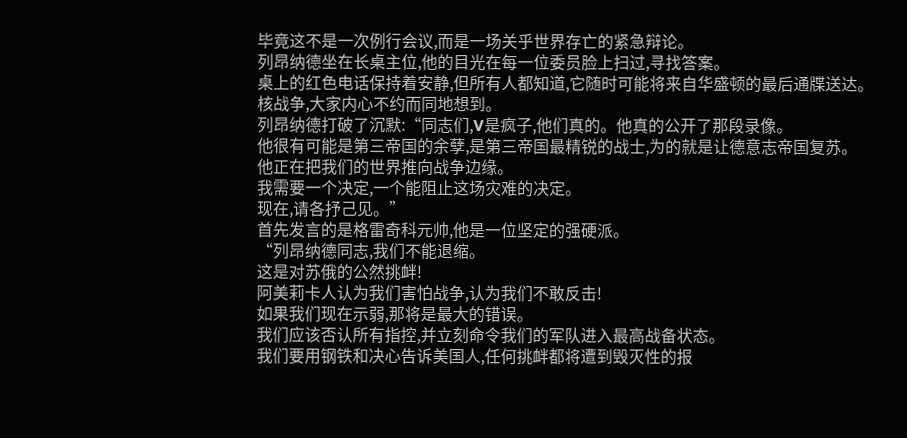毕竟这不是一次例行会议,而是一场关乎世界存亡的紧急辩论。
列昂纳德坐在长桌主位,他的目光在每一位委员脸上扫过,寻找答案。
桌上的红色电话保持着安静,但所有人都知道,它随时可能将来自华盛顿的最后通牒送达。
核战争,大家内心不约而同地想到。
列昂纳德打破了沉默:“同志们,V是疯子,他们真的。他真的公开了那段录像。
他很有可能是第三帝国的余孽,是第三帝国最精锐的战士,为的就是让德意志帝国复苏。
他正在把我们的世界推向战争边缘。
我需要一个决定,一个能阻止这场灾难的决定。
现在,请各抒己见。”
首先发言的是格雷奇科元帅,他是一位坚定的强硬派。
“列昂纳德同志,我们不能退缩。
这是对苏俄的公然挑衅!
阿美莉卡人认为我们害怕战争,认为我们不敢反击!
如果我们现在示弱,那将是最大的错误。
我们应该否认所有指控,并立刻命令我们的军队进入最高战备状态。
我们要用钢铁和决心告诉美国人,任何挑衅都将遭到毁灭性的报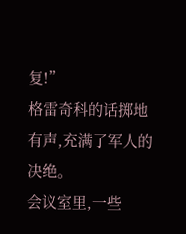复!”
格雷奇科的话掷地有声,充满了军人的决绝。
会议室里,一些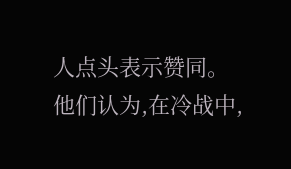人点头表示赞同。
他们认为,在冷战中,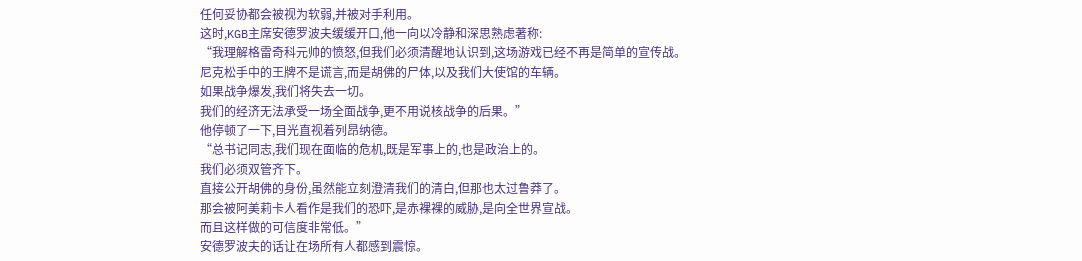任何妥协都会被视为软弱,并被对手利用。
这时,KGB主席安德罗波夫缓缓开口,他一向以冷静和深思熟虑著称:
“我理解格雷奇科元帅的愤怒,但我们必须清醒地认识到,这场游戏已经不再是简单的宣传战。
尼克松手中的王牌不是谎言,而是胡佛的尸体,以及我们大使馆的车辆。
如果战争爆发,我们将失去一切。
我们的经济无法承受一场全面战争,更不用说核战争的后果。”
他停顿了一下,目光直视着列昂纳德。
“总书记同志,我们现在面临的危机,既是军事上的,也是政治上的。
我们必须双管齐下。
直接公开胡佛的身份,虽然能立刻澄清我们的清白,但那也太过鲁莽了。
那会被阿美莉卡人看作是我们的恐吓,是赤裸裸的威胁,是向全世界宣战。
而且这样做的可信度非常低。”
安德罗波夫的话让在场所有人都感到震惊。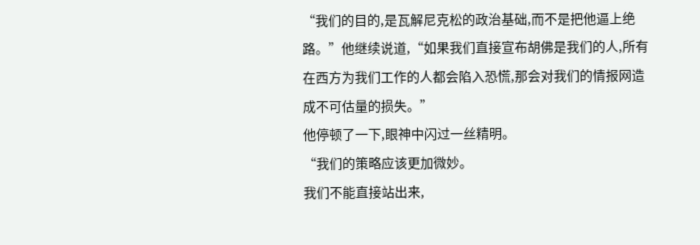“我们的目的,是瓦解尼克松的政治基础,而不是把他逼上绝路。”他继续说道,“如果我们直接宣布胡佛是我们的人,所有在西方为我们工作的人都会陷入恐慌,那会对我们的情报网造成不可估量的损失。”
他停顿了一下,眼神中闪过一丝精明。
“我们的策略应该更加微妙。
我们不能直接站出来,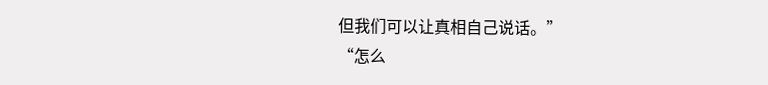但我们可以让真相自己说话。”
“怎么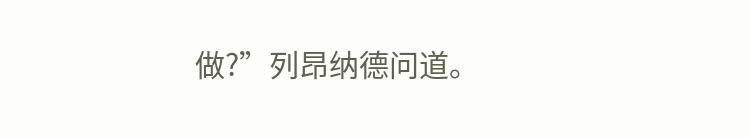做?”列昂纳德问道。